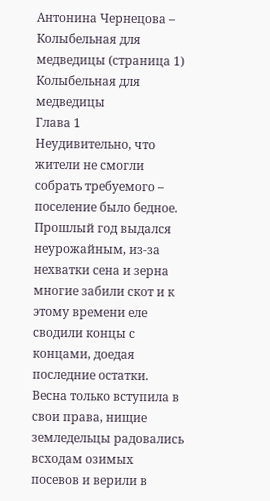Антонина Чернецова – Колыбельная для медведицы (страница 1)
Колыбельная для медведицы
Глава 1
Неудивительно, что жители не смогли собрать требуемого – поселение было бедное. Прошлый год выдался неурожайным, из-за нехватки сена и зерна многие забили скот и к этому времени еле сводили концы с концами, доедая последние остатки. Весна только вступила в свои права, нищие земледельцы радовались всходам озимых посевов и верили в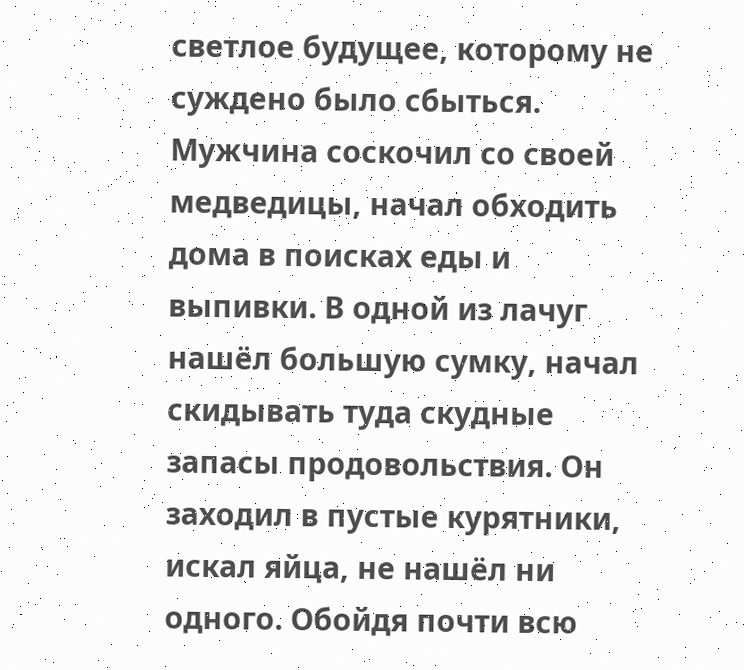светлое будущее, которому не суждено было сбыться.
Мужчина соскочил со своей медведицы, начал обходить дома в поисках еды и выпивки. В одной из лачуг нашёл большую сумку, начал скидывать туда скудные запасы продовольствия. Он заходил в пустые курятники, искал яйца, не нашёл ни одного. Обойдя почти всю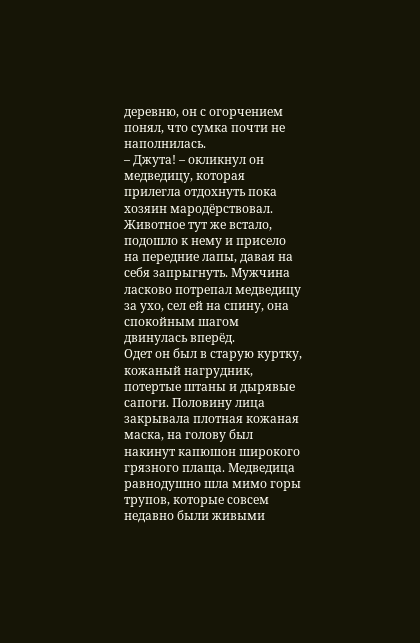деревню, он с огорчением понял, что сумка почти не наполнилась.
– Джута! – окликнул он медведицу, которая прилегла отдохнуть пока хозяин мародёрствовал.
Животное тут же встало, подошло к нему и присело на передние лапы, давая на себя запрыгнуть. Мужчина ласково потрепал медведицу за ухо, сел ей на спину, она спокойным шагом двинулась вперёд.
Одет он был в старую куртку, кожаный нагрудник, потертые штаны и дырявые сапоги. Половину лица закрывала плотная кожаная маска, на голову был накинут капюшон широкого грязного плаща. Медведица равнодушно шла мимо горы трупов, которые совсем недавно были живыми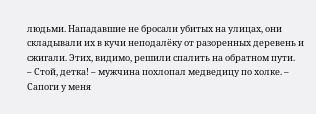людьми. Нападавшие не бросали убитых на улицах, они складывали их в кучи неподалёку от разоренных деревень и сжигали. Этих, видимо, решили спалить на обратном пути.
– Стой, детка! – мужчина похлопал медведицу по холке. – Сапоги у меня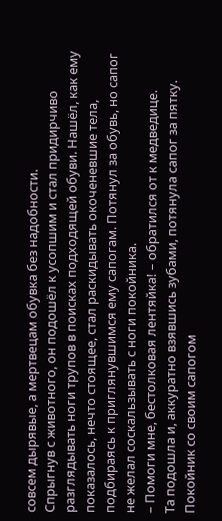совсем дырявые, а мертвецам обувка без надобности.
Спрыгнув с животного, он подошёл к усопшим и стал придирчиво разглядывать ноги трупов в поисках подходящей обуви. Нашёл, как ему показалось, нечто стоящее, стал раскидывать окоченевшие тела, подбираясь к приглянувшимся ему сапогам. Потянул за обувь, но сапог не желал соскальзывать с ноги покойника.
– Помоги мне, бестолковая лентяйка! – обратился от к медведице.
Та подошла и, аккуратно взявшись зубами, потянула сапог за пятку. Покойник со своим сапогом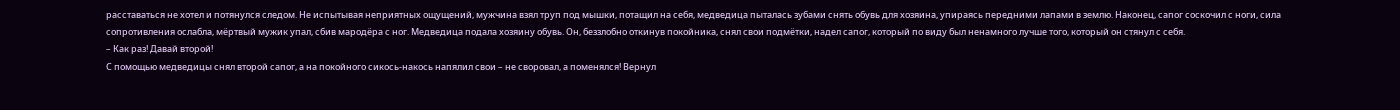расставаться не хотел и потянулся следом. Не испытывая неприятных ощущений, мужчина взял труп под мышки, потащил на себя, медведица пыталась зубами снять обувь для хозяина, упираясь передними лапами в землю. Наконец, сапог соскочил с ноги, сила сопротивления ослабла, мёртвый мужик упал, сбив мародёра с ног. Медведица подала хозяину обувь. Он, беззлобно откинув покойника, снял свои подмётки, надел сапог, который по виду был ненамного лучше того, который он стянул с себя.
– Как раз! Давай второй!
С помощью медведицы снял второй сапог, а на покойного сикось-накось напялил свои – не своровал, а поменялся! Вернул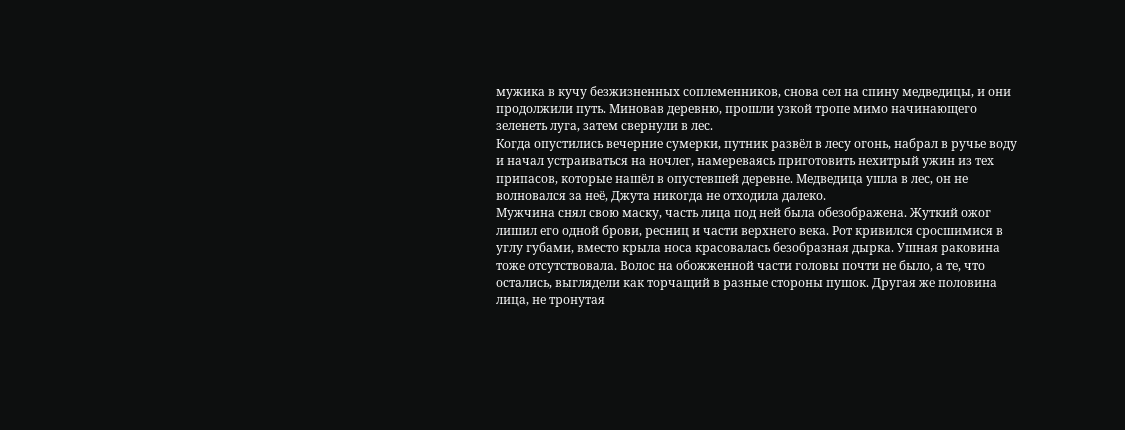мужика в кучу безжизненных соплеменников, снова сел на спину медведицы, и они продолжили путь. Миновав деревню, прошли узкой тропе мимо начинающего зеленеть луга, затем свернули в лес.
Когда опустились вечерние сумерки, путник развёл в лесу огонь, набрал в ручье воду и начал устраиваться на ночлег, намереваясь приготовить нехитрый ужин из тех припасов, которые нашёл в опустевшей деревне. Медведица ушла в лес, он не волновался за неё, Джута никогда не отходила далеко.
Мужчина снял свою маску, часть лица под ней была обезображена. Жуткий ожог лишил его одной брови, ресниц и части верхнего века. Рот кривился сросшимися в углу губами, вместо крыла носа красовалась безобразная дырка. Ушная раковина тоже отсутствовала. Волос на обожженной части головы почти не было, а те, что остались, выглядели как торчащий в разные стороны пушок. Другая же половина лица, не тронутая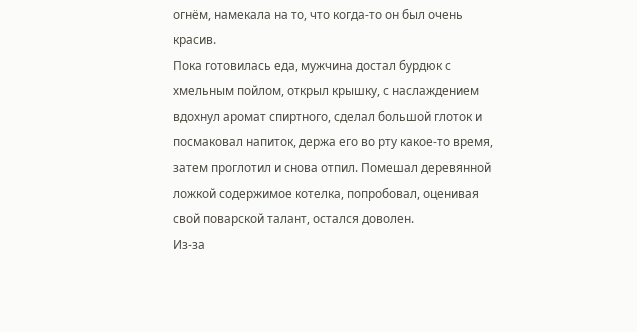огнём, намекала на то, что когда-то он был очень красив.
Пока готовилась еда, мужчина достал бурдюк с хмельным пойлом, открыл крышку, с наслаждением вдохнул аромат спиртного, сделал большой глоток и посмаковал напиток, держа его во рту какое-то время, затем проглотил и снова отпил. Помешал деревянной ложкой содержимое котелка, попробовал, оценивая свой поварской талант, остался доволен.
Из-за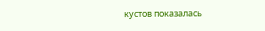кустов показалась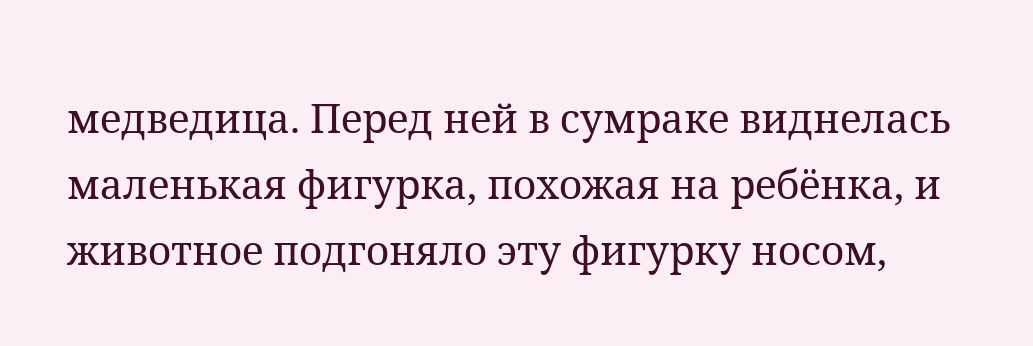медведица. Перед ней в сумраке виднелась маленькая фигурка, похожая на ребёнка, и животное подгоняло эту фигурку носом,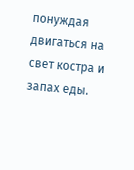понуждая двигаться на свет костра и запах еды.